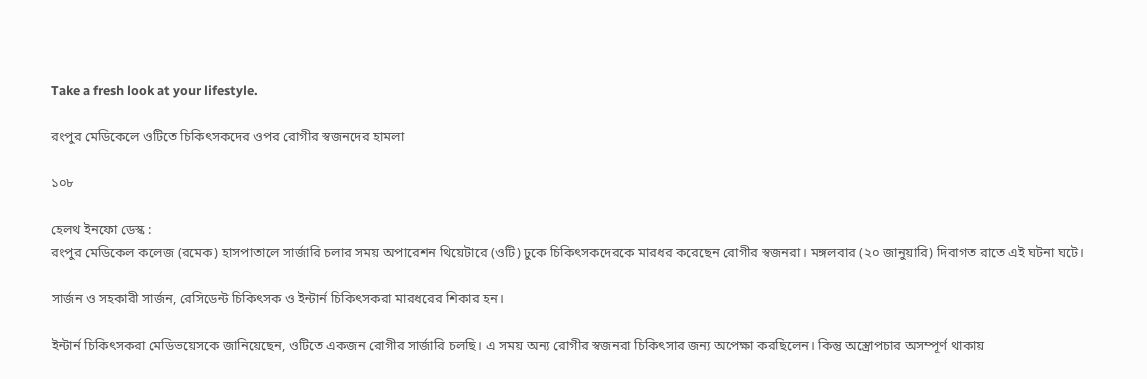Take a fresh look at your lifestyle.

রংপুর মেডিকেলে ওটিতে চিকিৎসকদের ওপর রোগীর স্বজনদের হামলা

১০৮

হেলথ ইনফো ডেস্ক :
রংপুর মেডিকেল কলেজ (রমেক) হাসপাতালে সার্জারি চলার সময় অপারেশন থিয়েটারে (ওটি) ঢুকে চিকিৎসকদেরকে মারধর করেছেন রোগীর স্বজনরা। মঙ্গলবার (২০ জানুয়ারি) দিবাগত রাতে এই ঘটনা ঘটে।

সার্জন ও সহকারী সার্জন, রেসিডেন্ট চিকিৎসক ও ইন্টার্ন চিকিৎসকরা মারধরের শিকার হন।

ইন্টার্ন চিকিৎসকরা মেডিভয়েসকে জানিয়েছেন, ওটিতে একজন রোগীর সার্জারি চলছি। এ সময় অন্য রোগীর স্বজনরা চিকিৎসার জন্য অপেক্ষা করছিলেন। কিন্তু অস্ত্রোপচার অসম্পূর্ণ থাকায়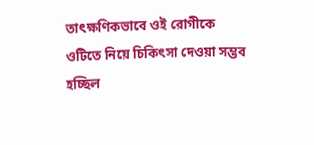তাৎক্ষণিকভাবে ওই রোগীকে ওটিতে নিয়ে চিকিৎসা দেওয়া সম্ভব হচ্ছিল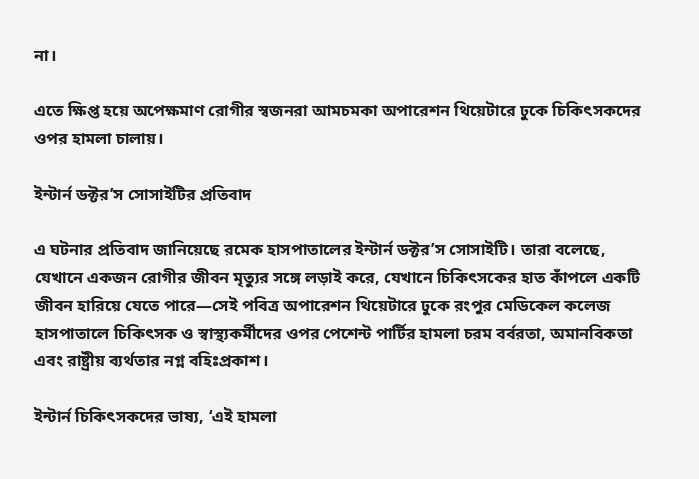না।

এতে ক্ষিপ্ত হয়ে অপেক্ষমাণ রোগীর স্বজনরা আমচমকা অপারেশন থিয়েটারে ঢুকে চিকিৎসকদের ওপর হামলা চালায়।

ইন্টার্ন ডক্টর’স সোসাইটির প্রতিবাদ

এ ঘটনার প্রতিবাদ জানিয়েছে রমেক হাসপাতালের ইন্টার্ন ডক্টর’স সোসাইটি। তারা বলেছে, যেখানে একজন রোগীর জীবন মৃত্যুর সঙ্গে লড়াই করে, যেখানে চিকিৎসকের হাত কাঁপলে একটি জীবন হারিয়ে যেতে পারে—সেই পবিত্র অপারেশন থিয়েটারে ঢুকে রংপুর মেডিকেল কলেজ হাসপাতালে চিকিৎসক ও স্বাস্থ্যকর্মীদের ওপর পেশেন্ট পার্টির হামলা চরম বর্বরতা, অমানবিকতা এবং রাষ্ট্রীয় ব্যর্থতার নগ্ন বহিঃপ্রকাশ।

ইন্টার্ন চিকিৎসকদের ভাষ্য, ‘এই হামলা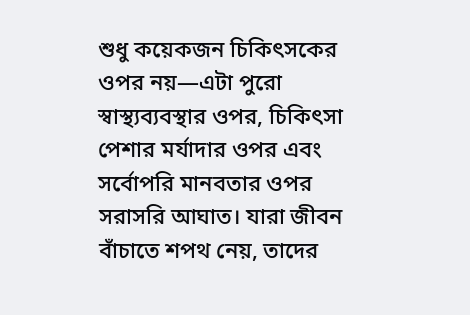শুধু কয়েকজন চিকিৎসকের ওপর নয়—এটা পুরো স্বাস্থ্যব্যবস্থার ওপর, চিকিৎসা পেশার মর্যাদার ওপর এবং সর্বোপরি মানবতার ওপর সরাসরি আঘাত। যারা জীবন বাঁচাতে শপথ নেয়, তাদের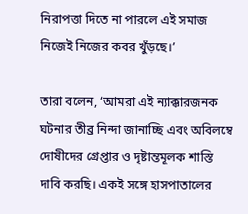নিরাপত্তা দিতে না পারলে এই সমাজ নিজেই নিজের কবর খুঁড়ছে।’

তারা বলেন, ‘আমরা এই ন্যাক্কারজনক ঘটনার তীব্র নিন্দা জানাচ্ছি এবং অবিলম্বে দোষীদের গ্রেপ্তার ও দৃষ্টান্তমূলক শাস্তি দাবি করছি। একই সঙ্গে হাসপাতালের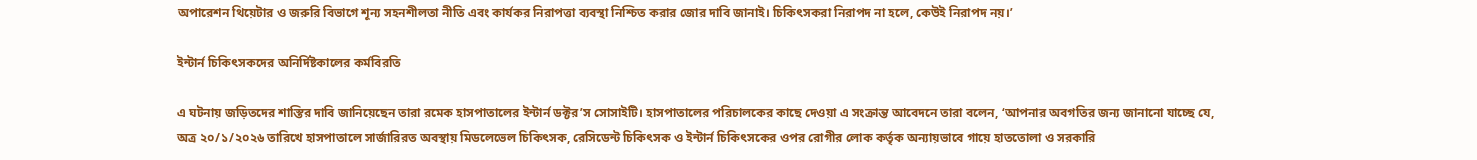অপারেশন থিয়েটার ও জরুরি বিভাগে শূন্য সহনশীলতা নীতি এবং কার্যকর নিরাপত্তা ব্যবস্থা নিশ্চিত করার জোর দাবি জানাই। চিকিৎসকরা নিরাপদ না হলে, কেউই নিরাপদ নয়।’

ইন্টার্ন চিকিৎসকদের অনির্দিষ্টকালের কর্মবিরতি

এ ঘটনায় জড়িতদের শাস্তির দাবি জানিয়েছেন তারা রমেক হাসপাতালের ইন্টার্ন ডক্টর’স সোসাইটি। হাসপাতালের পরিচালকের কাছে দেওয়া এ সংক্রান্ত আবেদনে তারা বলেন, ‘আপনার অবগতির জন্য জানানো যাচ্ছে যে, অত্র ২০/১/২০২৬ তারিখে হাসপাতালে সার্জারিরত অবস্থায় মিডলেভেল চিকিৎসক, রেসিডেন্ট চিকিৎসক ও ইন্টার্ন চিকিৎসকের ওপর রোগীর লোক কর্তৃক অন্যায়ভাবে গায়ে হাততোলা ও সরকারি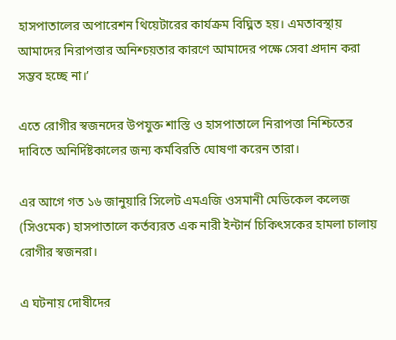হাসপাতালের অপারেশন থিয়েটারের কার্যক্রম বিঘ্নিত হয়। এমতাবস্থায় আমাদের নিরাপত্তার অনিশ্চয়তার কারণে আমাদের পক্ষে সেবা প্রদান করা সম্ভব হচ্ছে না।’

এতে রোগীর স্বজনদের উপযুক্ত শাস্তি ও হাসপাতালে নিরাপত্তা নিশ্চিতের দাবিতে অনির্দিষ্টকালের জন্য কর্মবিরতি ঘোষণা করেন তারা।

এর আগে গত ১৬ জানুয়ারি সিলেট এমএজি ওসমানী মেডিকেল কলেজ (সিওমেক) হাসপাতালে কর্তব্যরত এক নারী ইন্টার্ন চিকিৎসকের হামলা চালায় রোগীর স্বজনরা।

এ ঘটনায় দোষীদের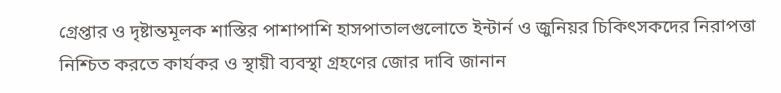গ্রেপ্তার ও দৃষ্টান্তমূলক শাস্তির পাশাপাশি হাসপাতালগুলোতে ইন্টার্ন ও জুনিয়র চিকিৎসকদের নিরাপত্তা নিশ্চিত করতে কার্যকর ও স্থায়ী ব্যবস্থা গ্রহণের জোর দাবি জানান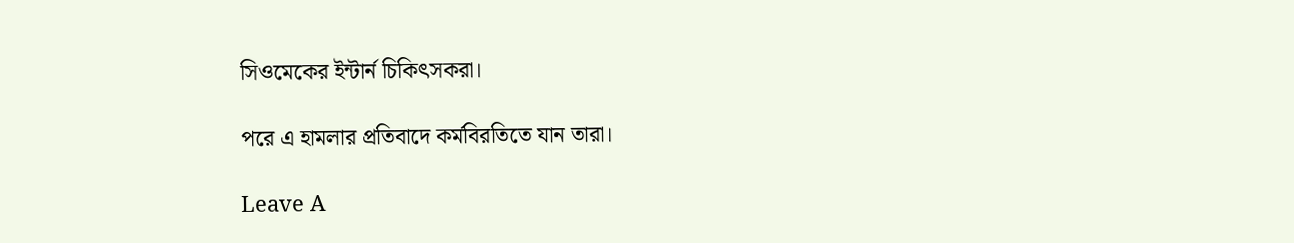সিওমেকের ইন্টার্ন চিকিৎসকরা।

পরে এ হামলার প্রতিবাদে কর্মবিরতিতে যান তারা।

Leave A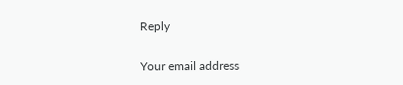Reply

Your email address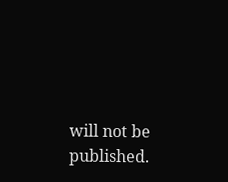will not be published.